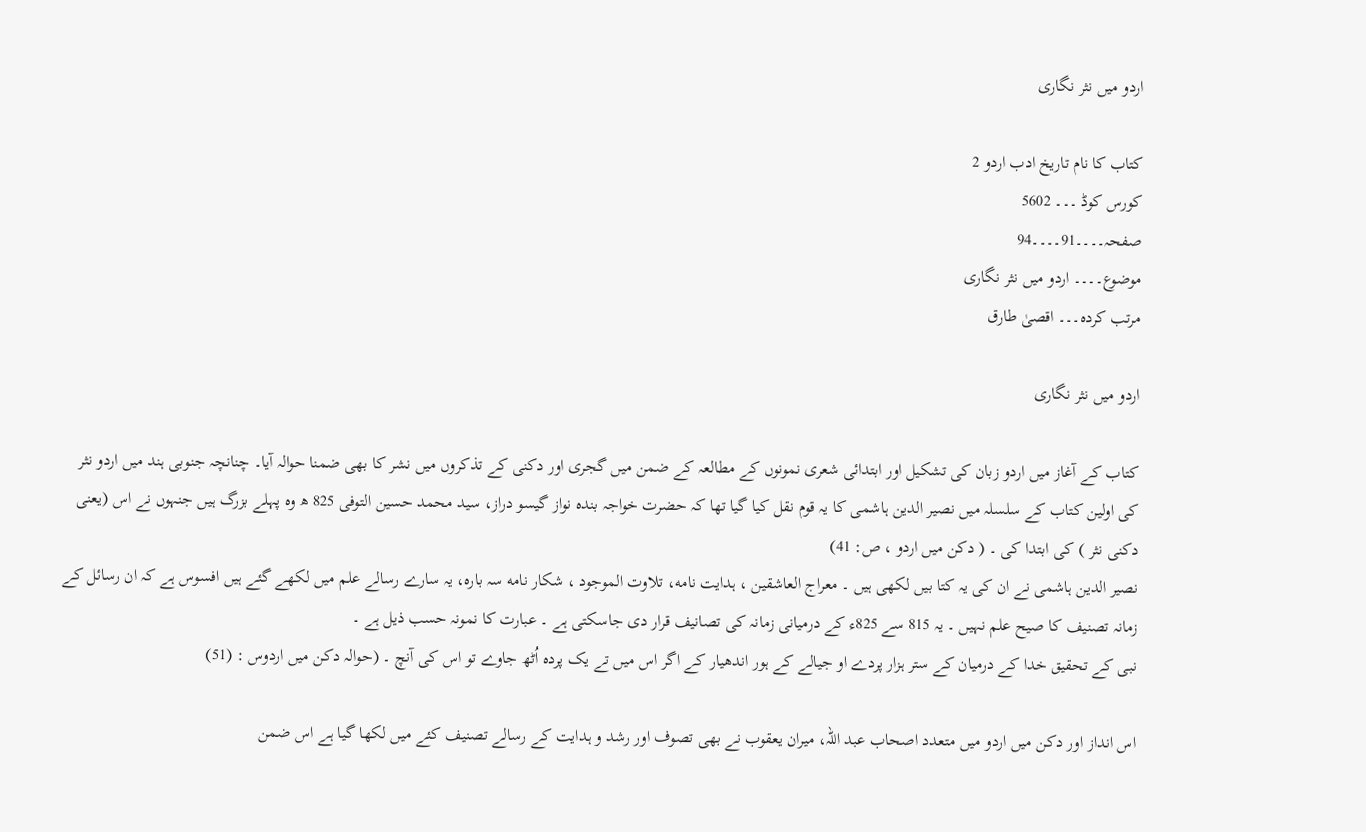اردو میں نثر نگاری

کتاب کا نام تاریخ ادب اردو 2
کورس کوڈ ۔۔۔ 5602
صفحہ۔۔۔۔91۔۔۔۔94
موضوع۔۔۔۔ اردو میں نثر نگاری
مرتب کردہ۔۔۔ اقصیٰ طارق

اردو میں نثر نگاری

کتاب کے آغاز میں اردو زبان کی تشکیل اور ابتدائی شعری نمونوں کے مطالعہ کے ضمن میں گجری اور دکنی کے تذکروں میں نشر کا بھی ضمنا حوالہ آیا۔ چنانچہ جنوبی ہند میں اردو نثر کی اولین کتاب کے سلسلہ میں نصیر الدین ہاشمی کا یہ قوم نقل کیا گیا تھا کہ حضرت خواجہ بندہ نواز گیسو دراز، سید محمد حسین التوفی 825 ھ وہ پہلے بزرگ ہیں جنہوں نے اس (یعنی دکنی نثر ) کی ابتدا کی ۔ ( دکن میں اردو ، ص: 41)
نصیر الدین ہاشمی نے ان کی یہ کتا بیں لکھی ہیں ۔ معراج العاشقین ، ہدایت نامه، تلاوت الموجود ، شکار نامه سہ بارہ، یہ سارے رسالے علم میں لکھے گئے ہیں افسوس ہے کہ ان رسائل کے زمانہ تصنیف کا صیح علم نہیں ۔ یہ 815 سے 825ء کے درمیانی زمانہ کی تصانیف قرار دی جاسکتی ہے ۔ عبارت کا نمونہ حسب ذیل ہے ۔
نبی کے تحقیق خدا کے درمیان کے ستر ہزار پردے او جیالے کے ہور اندھیار کے اگر اس میں تے یک پردہ اُٹھ جاوے تو اس کی آنچ ۔ (حوالہ دکن میں اردوس : (51)

اس انداز اور دکن میں اردو میں متعدد اصحاب عبد اللہ، میران یعقوب نے بھی تصوف اور رشد و ہدایت کے رسالے تصنیف کئے میں لکھا گیا ہے اس ضمن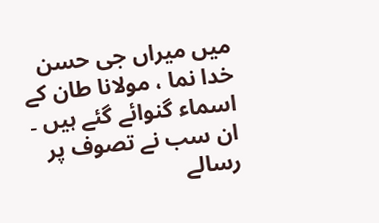میں میراں جی حسن خدا نما ، مولانا طان کے اسماء گنوائے گئے ہیں ۔ ان سب نے تصوف پر رسالے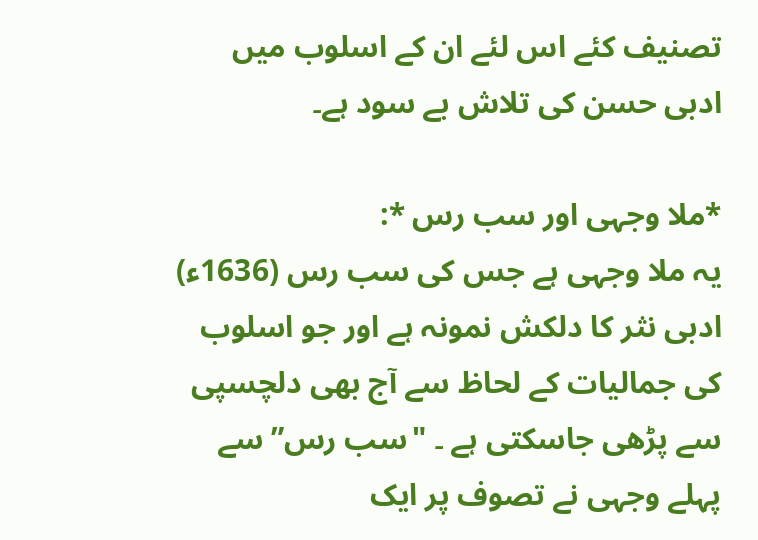تصنیف کئے اس لئے ان کے اسلوب میں ادبی حسن کی تلاش بے سود ہے۔

*ملا وجہی اور سب رس *:
یہ ملا وجہی ہے جس کی سب رس (1636ء) ادبی نثر کا دلکش نمونہ ہے اور جو اسلوب کی جمالیات کے لحاظ سے آج بھی دلچسپی سے پڑھی جاسکتی ہے ۔ "سب رس” سے پہلے وجہی نے تصوف پر ایک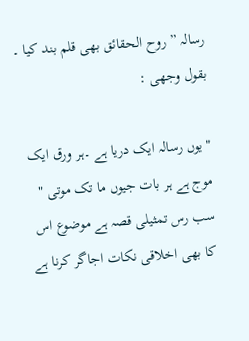رسالہ ” روح الحقائق بھی قلم بند کیا ۔ بقول وجهی :

"یوں رسالہ ایک دریا ہے ۔ہر ورق ایک موج ہے ہر بات جیوں ما تک موتی "
سب رس تمثیلی قصہ ہے موضوع اس کا بھی اخلاقی نکات اجاگر کرنا ہے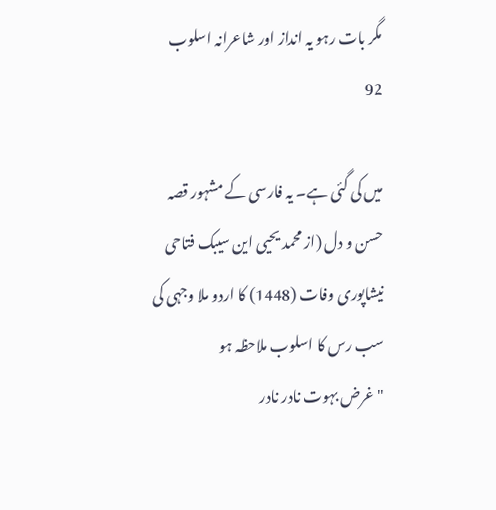مگر بات رہو یہ انداز اور شاعرانہ اسلوب
92

میں کی گئی ہے۔ یہ فارسی کے مشہور قصہ حسن و دل (از محمد یحیی این سیبک فتاحی نیشاپوری وفات (1448) کا اردو ملا وجہی کی سب رس کا اسلوب ملاحظہ ہو
"غرض بہوت نادر نادر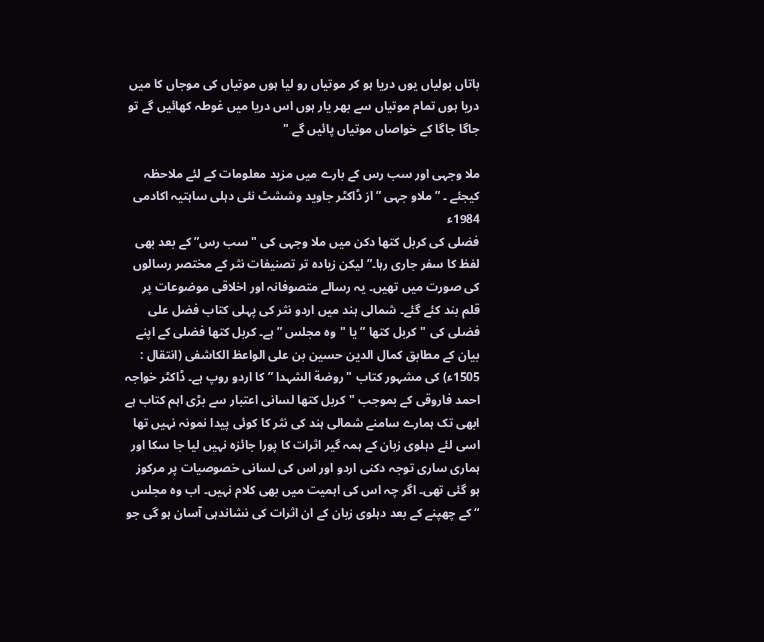باتاں بولیاں یوں دریا ہو کر موتیاں رو لیا ہوں موتیاں کی موجاں کا میں دریا ہوں تمام موتیاں سے بھر یار ہوں اس دریا میں غوطہ کھائیں گے تو جاگا جاگا کے خواصاں موتیاں پائیں گے "

ملا وجہی اور سب رس کے بارے میں مزید معلومات کے لئے ملاحظہ کیجئے ۔ ” ملاو جہی ” از ڈاکٹر جاوید وششٹ نئی دہلی ساہتیہ اکادمی 1984ء
فضلی کی کربل کتھا دکن میں ملا وجہی کی "سب رس” کے بعد بھی لفظ کا سفر جاری رہا۔” لیکن زیادہ تر تصنیفات نثر کے مختصر رسالوں کی صورت میں تھیں۔ یہ رسالے متصوفانہ اور اخلاقی موضوعات پر قلم بند کئے گئے۔ شمالی ہند میں اردو نثر کی پہلی کتاب فضل علی فضلی کی "کربل کتھا ” یا "وہ مجلس ” ہے۔ کربل کتھا فضلی کے اپنے بیان کے مطابق کمال الدین حسین بن علی الواعظ الکاشفی (انتقال : 1505ء) کی مشہور کتاب "روضة الشہدا ” کا اردو روپ ہے۔ ڈاکٹر خواجہ احمد فاروقی کے بموجب "کربل کتھا لسانی اعتبار سے بڑی اہم کتاب ہے ابھی تک ہمارے سامنے شمالی ہند کی نثر کا کوئی پیدا نمونہ نہیں تھا اسی لئے دہلوی زبان کے ہمہ گیر اثرات کا پورا جائزہ نہیں لیا جا سکا اور ہماری ساری توجہ دکنی اردو اور اس کی لسانی خصوصیات پر مرکوز ہو گئی تھی۔ اگر چہ اس کی اہمیت میں بھی کلام نہیں۔ اب وہ مجلس “ کے چھپنے کے بعد دہلوی زبان کے ان اثرات کی نشاندہی آسان ہو گی جو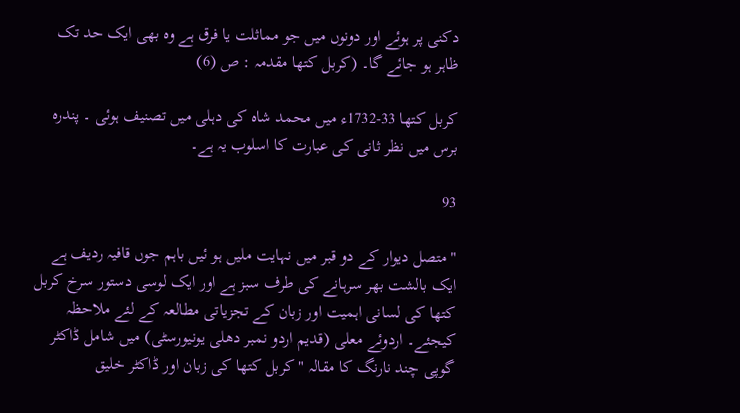دکنی پر ہوئے اور دونوں میں جو مماثلت یا فرق ہے وہ بھی ایک حد تک ظاہر ہو جائے گا۔ (کربل کتھا مقدمہ : ص (6)

کربل کتھا 33-1732ء میں محمد شاہ کی دہلی میں تصنیف ہوئی ۔ پندرہ برس میں نظر ثانی کی عبارت کا اسلوب یہ ہے۔

93

"متصل دیوار کے دو قبر میں نہایت ملیں ہو ئیں باہم جوں قافیہ ردیف ہے ایک بالشت بھر سرہانے کی طرف سبز ہے اور ایک لوسی دستور سرخ کربل کتھا کی لسانی اہمیت اور زبان کے تجزیاتی مطالعہ کے لئے ملاحظہ کیجئے۔ اردوئے معلی (قدیم اردو نمبر دھلی یونیورسٹی) میں شامل ڈاکٹر گوپی چند نارنگ کا مقالہ "کربل کتھا کی زبان اور ڈاکٹر خلیق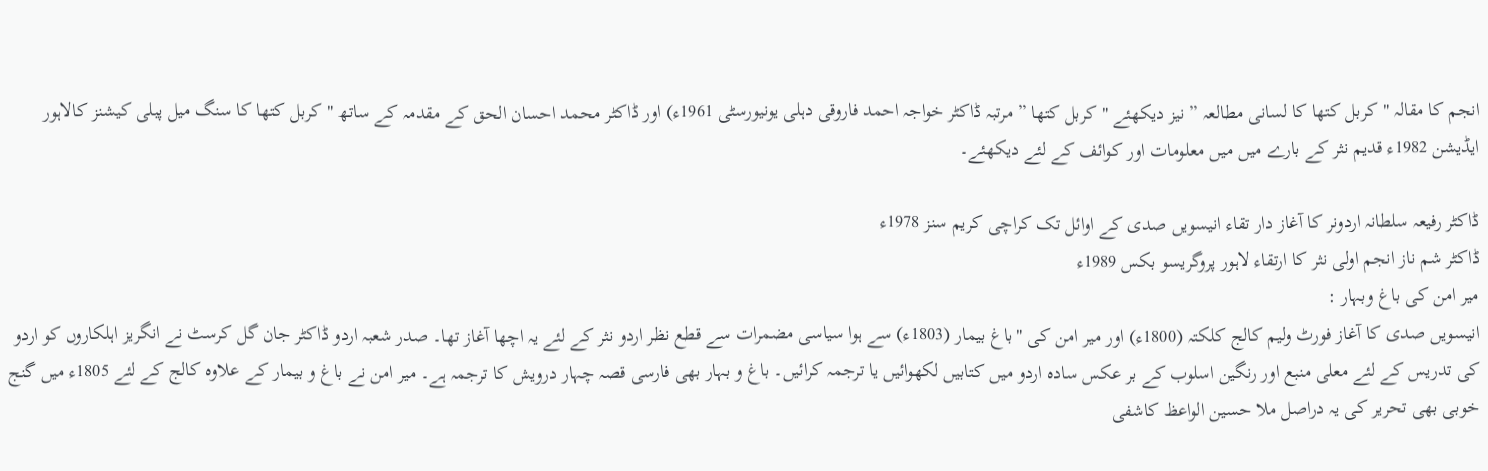انجم کا مقالہ "کربل کتھا کا لسانی مطالعہ ” نیز دیکھئے "کربل کتھا ” مرتبہ ڈاکٹر خواجہ احمد فاروقی دہلی یونیورسٹی 1961ء) اور ڈاکٹر محمد احسان الحق کے مقدمہ کے ساتھ "کربل کتھا کا سنگ میل پبلی کیشنز کالاہور ایڈیشن 1982ء قدیم نثر کے بارے میں میں معلومات اور کوائف کے لئے دیکھئے۔

ڈاکٹر رفیعہ سلطانہ اردونر کا آغاز دار تقاء انیسویں صدی کے اوائل تک کراچی کریم سنز 1978ء
ڈاکٹر شم ناز انجم اولی نثر کا ارتقاء لاہور پروگریسو بکس 1989ء
میر امن کی باغ وبہار :
انیسویں صدی کا آغاز فورٹ ولیم کالج کلکتہ (1800ء) اور میر امن کی "باغ بیمار (1803ء) سے ہوا سیاسی مضمرات سے قطع نظر اردو نثر کے لئے یہ اچھا آغاز تھا۔ صدر شعبہ اردو ڈاکٹر جان گل کرسٹ نے انگریز اہلکاروں کو اردو کی تدریس کے لئے معلی منبع اور رنگین اسلوب کے بر عکس سادہ اردو میں کتابیں لکھوائیں یا ترجمہ کرائیں۔ باغ و بہار بھی فارسی قصہ چہار درویش کا ترجمہ ہے۔ میر امن نے باغ و بیمار کے علاوہ کالج کے لئے 1805ء میں گنج خوبی بھی تحریر کی یہ دراصل ملا حسین الواعظ کاشفی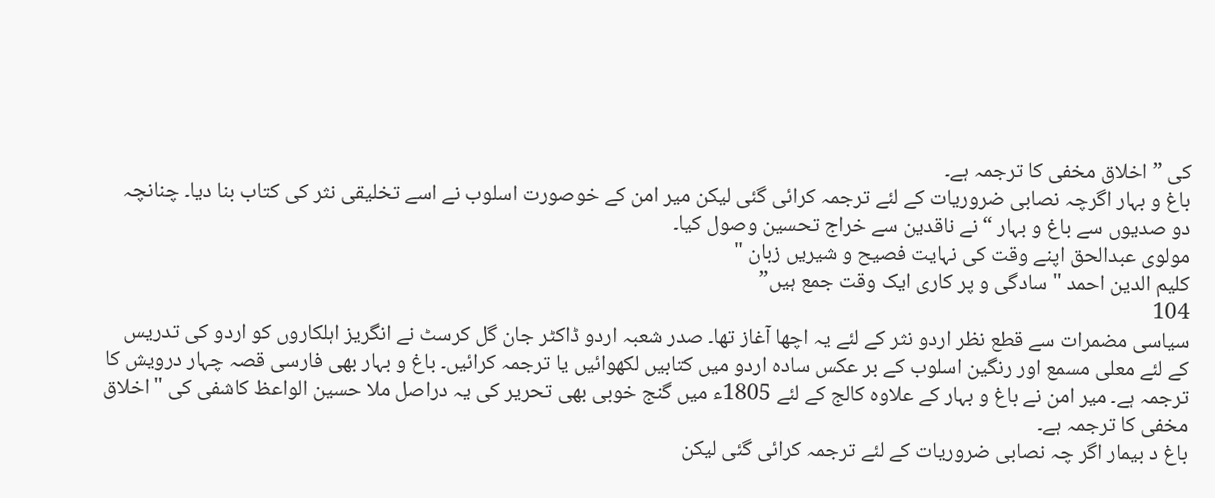کی ” اخلاق مخفی کا ترجمہ ہے۔
باغ و بہار اگرچہ نصابی ضروریات کے لئے ترجمہ کرائی گئی لیکن میر امن کے خوصورت اسلوب نے اسے تخلیقی نثر کی کتاب بنا دیا۔ چنانچہ دو صدیوں سے باغ و بہار “ نے ناقدین سے خراج تحسین وصول کیا۔
مولوی عبدالحق اپنے وقت کی نہایت فصیح و شیریں زبان "
کلیم الدین احمد "سادگی و پر کاری ایک وقت جمع ہیں”
104
سیاسی مضمرات سے قطع نظر اردو نثر کے لئے یہ اچھا آغاز تھا۔ صدر شعبہ اردو ڈاکٹر جان گل کرسٹ نے انگریز اہلکاروں کو اردو کی تدریس کے لئے معلی مسمع اور رنگین اسلوب کے بر عکس سادہ اردو میں کتابیں لکھوائیں یا ترجمہ کرائیں۔ باغ و بہار بھی فارسی قصہ چہار درویش کا ترجمہ ہے۔ میر امن نے باغ و بہار کے علاوہ کالج کے لئے 1805ء میں گنج خوبی بھی تحریر کی یہ دراصل ملا حسین الواعظ کاشفی کی "اخلاق مخفی کا ترجمہ ہے۔
باغ د بیمار اگر چہ نصابی ضروریات کے لئے ترجمہ کرائی گئی لیکن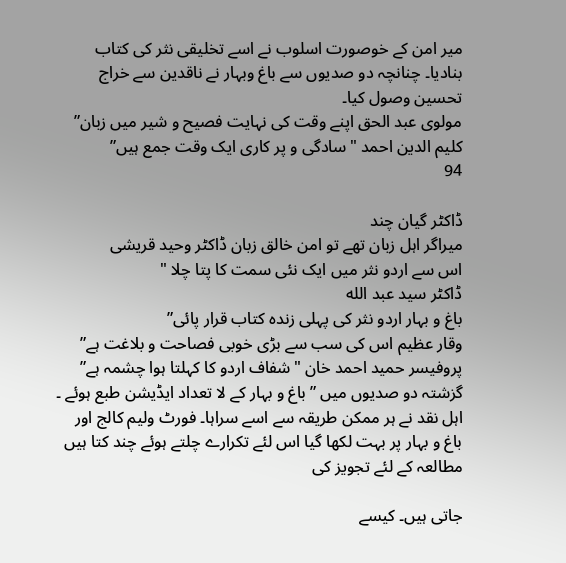میر امن کے خوصورت اسلوب نے اسے تخلیقی نثر کی کتاب بنادیا۔ چنانچہ دو صدیوں سے باغ وبہار نے ناقدین سے خراج تحسین وصول کیا۔
مولوی عبد الحق اپنے وقت کی نہایت فصیح و شیر میں زبان”
کلیم الدین احمد "سادگی و پر کاری ایک وقت جمع ہیں”
94

ڈاکٹر گیان چند
میراگر اہل زبان تھے تو امن خالق زبان ڈاکٹر وحید قریشی
اس سے اردو نثر میں ایک نئی سمت کا پتا چلا "
ڈاکٹر سید عبد الله
باغ و بہار اردو نثر کی پہلی زندہ کتاب قرار پائی”
وقار عظیم اس کی سب سے بڑی خوبی فصاحت و بلاغت ہے”
پروفیسر حمید احمد خان "شفاف اردو کا کہلتا ہوا چشمہ ہے”
گزشتہ دو صدیوں میں ” باغ و بہار کے لا تعداد ایڈیشن طبع ہوئے ۔ اہل نقد نے ہر ممکن طریقہ سے اسے سراہا۔ فورٹ ولیم کالج اور باغ و بہار پر بہت لکھا گیا اس لئے تکرارے چلتے ہوئے چند کتا ہیں مطالعہ کے لئے تجویز کی

جاتی ہیں۔ کیسے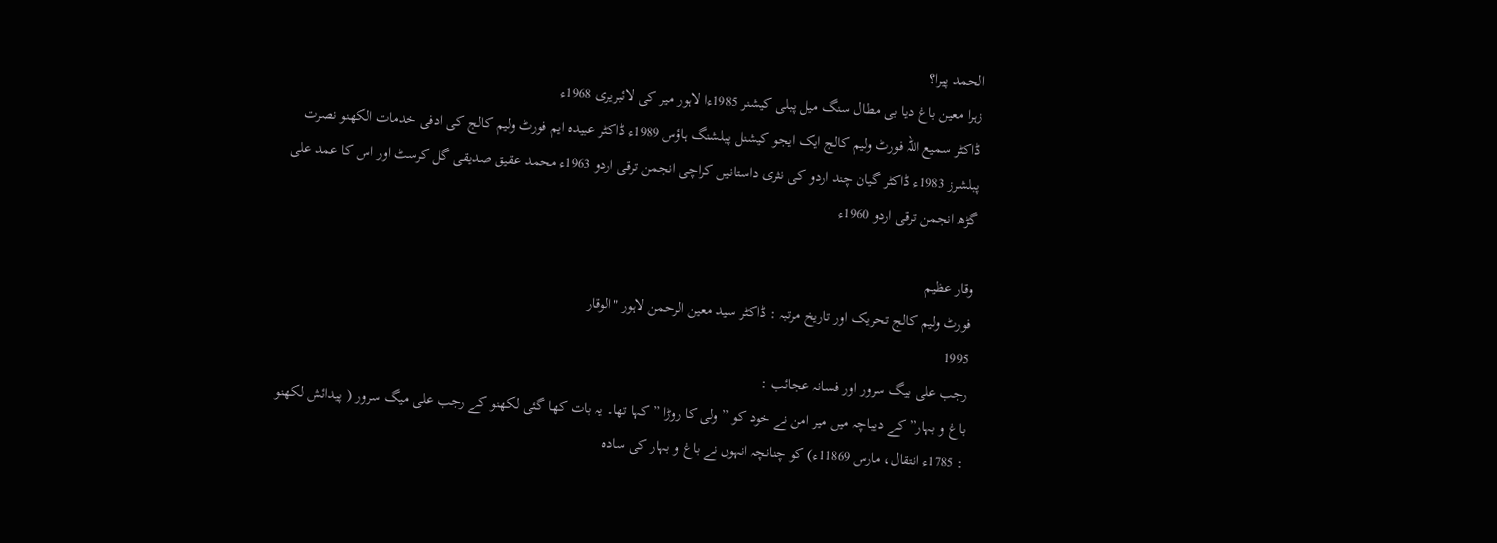الحمد پیرا؟
زہرا معین باغ دیا بی مطال سنگ میل پبلی کیشنر 1985ءا لاہور میر کی لائبریری 1968ء
ڈاکٹر سمیع اللہ فورٹ ولیم کالج ایک ایجو کیشنل پبلشنگ ہاؤس 1989ء ڈاکٹر عبیدہ ایم فورٹ ولیم کالج کی ادفی خدمات الکھنو نصرت پبلشرز 1983ء ڈاکٹر گیان چند اردو کی نثری داستانیں کراچی انجمن ترقی اردو 1963ء محمد عقیق صدیقی گل کرسٹ اور اس کا عمد علی گڑھ انجمن ترقی اردو 1960ء

وقار عظیم
فورٹ ولیم کالج تحریک اور تاریخ مرتبہ : ڈاکٹر سید معین الرحمن لاہور "الوقار
1995
رجب علی بیگ سرور اور فسانہ عجائب :
باغ و بہار” کے دیباچہ میں میر امن نے خود کو ” ولی کا روڑا ” کہا تھا۔ یہ بات کھا گئی لکھنو کے رجب علی میگ سرور ( پیدائش لکھنو : 1785ء انتقال، مارس 11869ء) کو چنانچہ انہوں نے باغ و بہار کی سادہ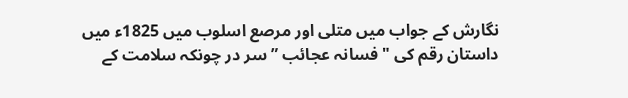نگارش کے جواب میں متلی اور مرصع اسلوب میں 1825ء میں داستان رقم کی "فسانہ عجائب ” سر در چونکہ سلامت کے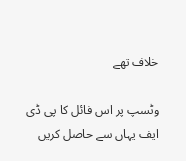خلاف تھے

وٹسپ پر اس فائل کا پی ڈی ایف یہاں سے حاصل کریں